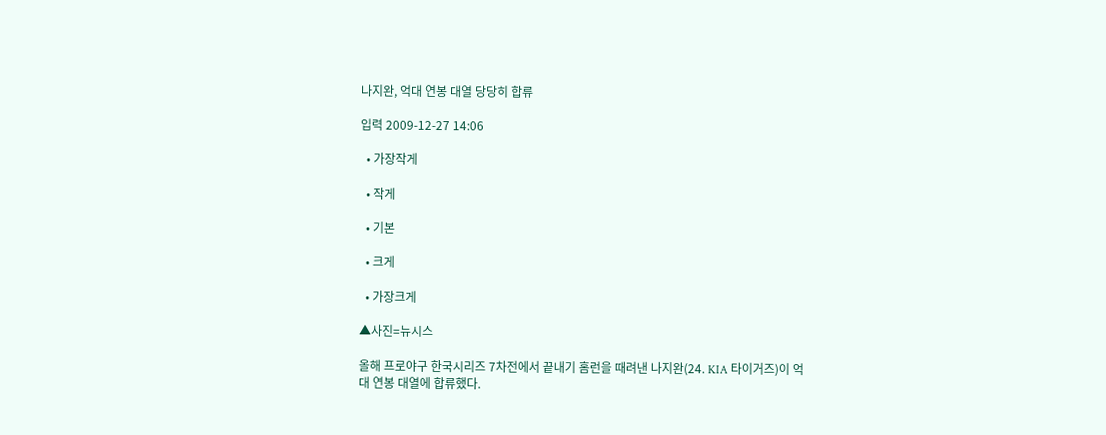나지완, 억대 연봉 대열 당당히 합류

입력 2009-12-27 14:06

  • 가장작게

  • 작게

  • 기본

  • 크게

  • 가장크게

▲사진=뉴시스

올해 프로야구 한국시리즈 7차전에서 끝내기 홈런을 때려낸 나지완(24. KIA 타이거즈)이 억대 연봉 대열에 합류했다.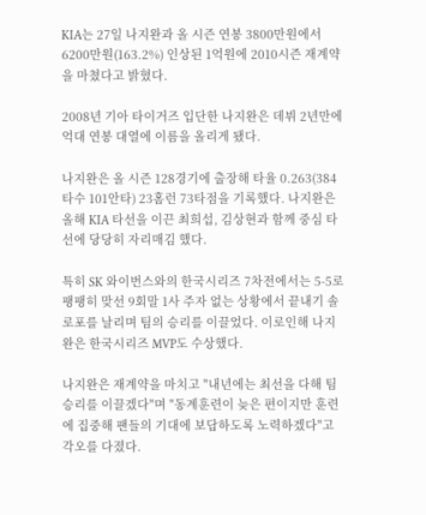KIA는 27일 나지완과 올 시즌 연봉 3800만원에서 6200만원(163.2%) 인상된 1억원에 2010시즌 재계약을 마쳤다고 밝혔다.

2008년 기아 타이거즈 입단한 나지완은 데뷔 2년만에 억대 연봉 대열에 이름을 올리게 됐다.

나지완은 올 시즌 128경기에 출장해 타율 0.263(384타수 101안타) 23홈런 73타점을 기록했다. 나지완은 올해 KIA 타선을 이끈 최희섭, 김상현과 함께 중심 타선에 당당히 자리매김 했다.

특히 SK 와이번스와의 한국시리즈 7차전에서는 5-5로 팽팽히 맞선 9회말 1사 주자 없는 상황에서 끝내기 솔로포를 날리며 팀의 승리를 이끌었다. 이로인해 나지완은 한국시리즈 MVP도 수상했다.

나지완은 재계약을 마치고 "내년에는 최선을 다해 팀 승리를 이끌겠다"며 "동계훈련이 늦은 편이지만 훈련에 집중해 팬들의 기대에 보답하도록 노력하겠다"고 각오를 다졌다.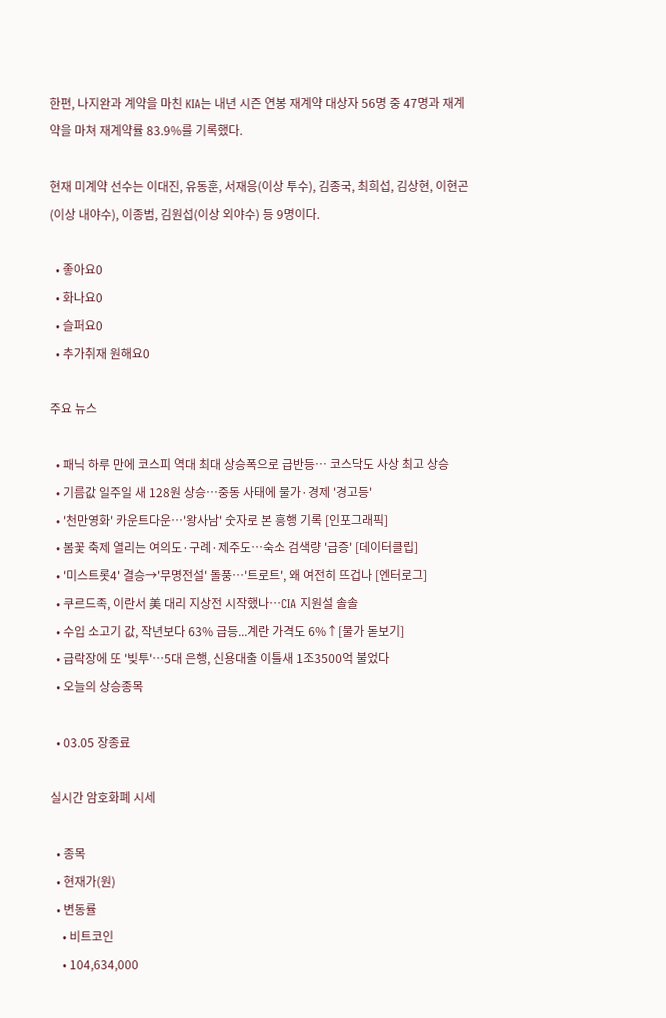한편, 나지완과 계약을 마친 KIA는 내년 시즌 연봉 재계약 대상자 56명 중 47명과 재계약을 마쳐 재계약률 83.9%를 기록했다.

현재 미계약 선수는 이대진, 유동훈, 서재응(이상 투수), 김종국, 최희섭, 김상현, 이현곤(이상 내야수), 이종범, 김원섭(이상 외야수) 등 9명이다.

  • 좋아요0
  • 화나요0
  • 슬퍼요0
  • 추가취재 원해요0

주요 뉴스

  • 패닉 하루 만에 코스피 역대 최대 상승폭으로 급반등⋯ 코스닥도 사상 최고 상승
  • 기름값 일주일 새 128원 상승…중동 사태에 물가·경제 '경고등'
  • '천만영화' 카운트다운…'왕사남' 숫자로 본 흥행 기록 [인포그래픽]
  • 봄꽃 축제 열리는 여의도·구례·제주도…숙소 검색량 '급증' [데이터클립]
  • '미스트롯4' 결승→'무명전설' 돌풍⋯'트로트', 왜 여전히 뜨겁나 [엔터로그]
  • 쿠르드족, 이란서 美 대리 지상전 시작했나…CIA 지원설 솔솔
  • 수입 소고기 값, 작년보다 63% 급등...계란 가격도 6%↑[물가 돋보기]
  • 급락장에 또 '빚투'…5대 은행, 신용대출 이틀새 1조3500억 불었다
  • 오늘의 상승종목

  • 03.05 장종료

실시간 암호화폐 시세

  • 종목
  • 현재가(원)
  • 변동률
    • 비트코인
    • 104,634,000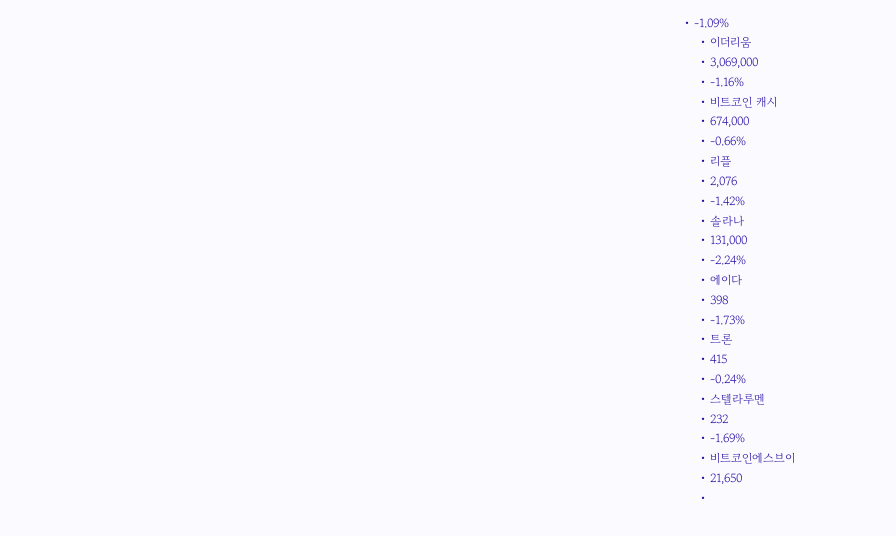• -1.09%
    • 이더리움
    • 3,069,000
    • -1.16%
    • 비트코인 캐시
    • 674,000
    • -0.66%
    • 리플
    • 2,076
    • -1.42%
    • 솔라나
    • 131,000
    • -2.24%
    • 에이다
    • 398
    • -1.73%
    • 트론
    • 415
    • -0.24%
    • 스텔라루멘
    • 232
    • -1.69%
    • 비트코인에스브이
    • 21,650
    •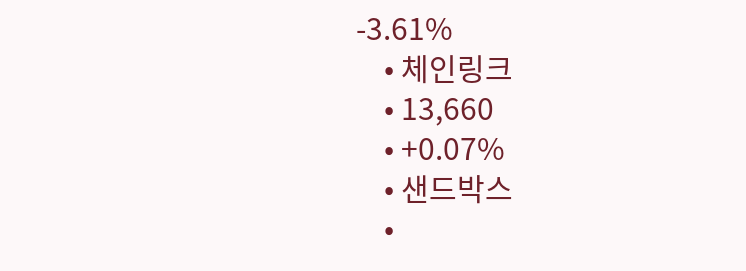-3.61%
    • 체인링크
    • 13,660
    • +0.07%
    • 샌드박스
    •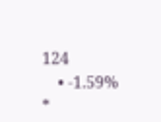124
    • -1.59%
*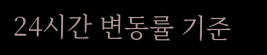24시간 변동률 기준